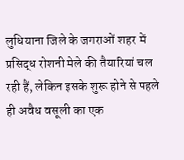लुधियाना जिले के जगराओं शहर में प्रसिद्ध रोशनी मेले की तैयारियां चल रही हैं, लेकिन इसके शुरू होने से पहले ही अवैध वसूली का एक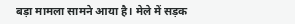बड़ा मामला सामने आया है। मेले में सड़क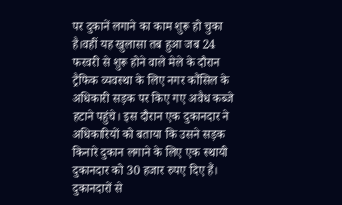पर दुकानें लगाने का काम शुरू हो चुका है।वहीं यह खुलासा तब हुआ जब 24 फरवरी से शुरू होने वाले मेले के दौरान ट्रैफिक व्यवस्था के लिए नगर कौंसिल के अधिकारी सड़क पर किए गए अवैध कब्जे हटाने पहुंचे। इस दौरान एक दुकानदार ने अधिकारियों को बताया कि उसने सड़क किनारे दुकान लगाने के लिए एक स्थायी दुकानदार को 30 हजार रुपए दिए हैं। दुकानदारों से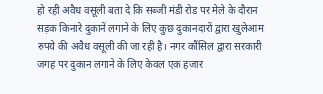हो रही अवैध वसूली बता दे कि सब्जी मंडी रोड पर मेले के दौरान सड़क किनारे दुकानें लगाने के लिए कुछ दुकानदारों द्वारा खुलेआम रुपये की अवैध वसूली की जा रही है। नगर कौंसिल द्वारा सरकारी जगह पर दुकान लगाने के लिए केवल एक हजार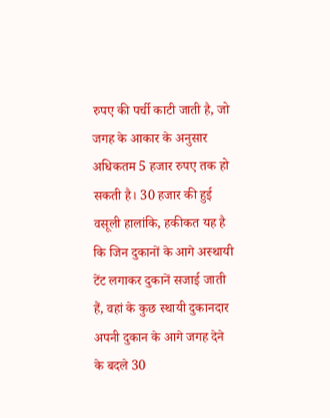रुपए की पर्ची काटी जाती है, जो जगह के आकार के अनुसार अधिकतम 5 हजार रुपए तक हो सकती है। 30 हजार की हुई वसूली हालांकि, हकीकत यह है कि जिन दुकानों के आगे अस्थायी टेंट लगाकर दुकानें सजाई जाती हैं, वहां के कुछ स्थायी दुकानदार अपनी दुकान के आगे जगह देने के बदले 30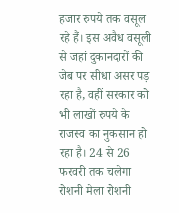हजार रुपये तक वसूल रहे हैं। इस अवैध वसूली से जहां दुकानदारों की जेब पर सीधा असर पड़ रहा है, वहीं सरकार को भी लाखों रुपये के राजस्व का नुकसान हो रहा है। 24 से 26 फरवरी तक चलेगा रोशनी मेला रोशनी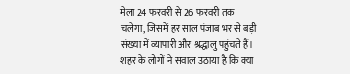मेला 24 फरवरी से 26 फरवरी तक चलेगा, जिसमें हर साल पंजाब भर से बड़ी संख्या में व्यापारी और श्रद्धालु पहुंचते हैं। शहर के लोगों ने सवाल उठाया है कि क्या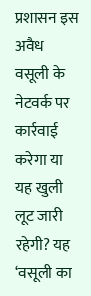प्रशासन इस अवैध वसूली के नेटवर्क पर कार्रवाई करेगा या यह खुली लूट जारी रहेगी? यह ‘वसूली का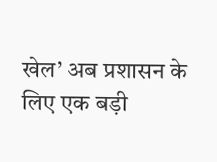खेल’ अब प्रशासन के लिए एक बड़ी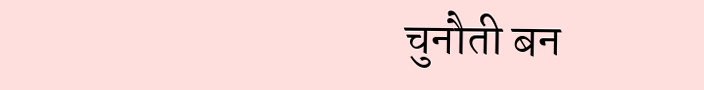चुनौती बन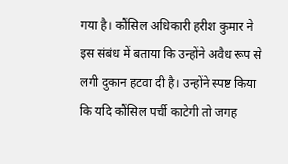गया है। कौंसिल अधिकारी हरीश कुमार ने इस संबंध में बताया कि उन्होंने अवैध रूप से लगी दुकान हटवा दी है। उन्होंने स्पष्ट किया कि यदि कौंसिल पर्ची काटेगी तो जगह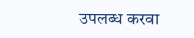उपलब्ध करवा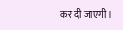कर दी जाएगी।